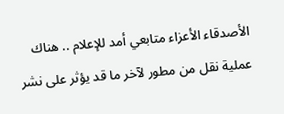الأصدقاء الأعزاء متابعي أمد للإعلام .. هناك عملية نقل من مطور لآخر ما قد يؤثر على نشر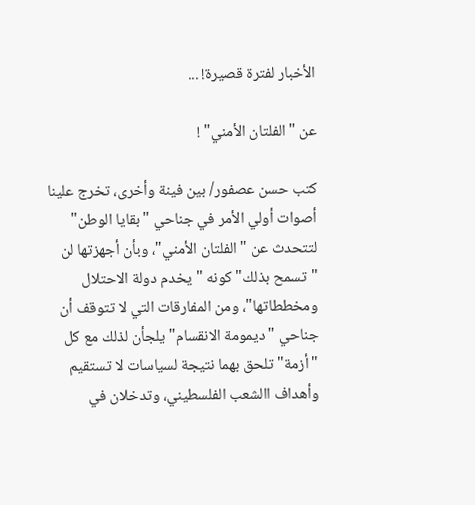الأخبار لفترة قصيرة! ...

عن "الفلتان الأمني" !

كتب حسن عصفور/ بين فينة وأخرى، تخرج علينا أصوات أولي الأمر في جناحي "بقايا الوطن" لتتحدث عن "الفلتان الأمني"، وبأن أجهزتها لن "تسمح بذلك" كونه "يخدم دولة الاحتلال ومخططاتها"، ومن المفارقات التي لا تتوقف أن جناحي "ديمومة الانقسام" يلجأن لذلك مع كل "أزمة" تلحق بهما نتيجة لسياسات لا تستقيم وأهداف االشعب الفلسطيني، وتدخلان في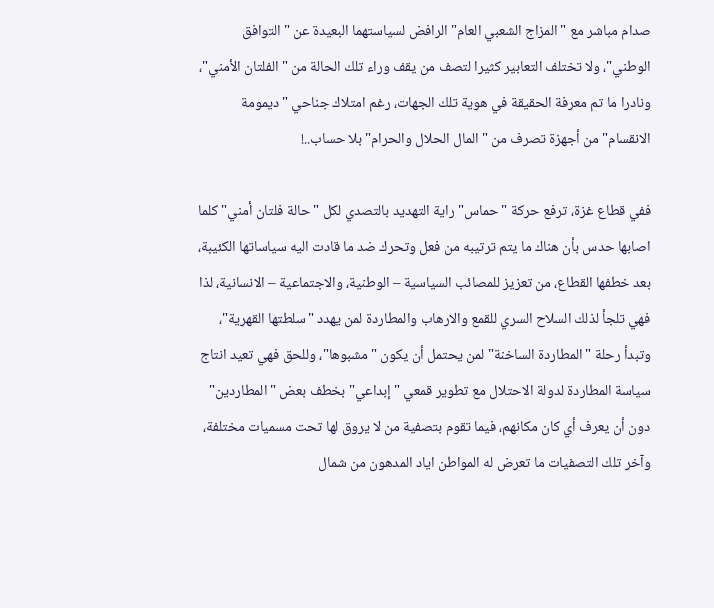صدام مباشر مع "المزاج الشعبي العام" الرافض لسياستهما البعيدة عن "التوافق الوطني"، ولا تختلف التعابير كثيرا لتصف من يقف وراء تلك الحالة من "الفلتان الأمني"، ونادرا ما تم معرفة الحقيقة في هوية تلك الجهات، رغم امتلاك جناحي "ديمومة الانقسام" من أجهزة تصرف من "المال الحلال والحرام" بلا حساب..!

ففي قطاع غزة، ترفع حركة "حماس" راية التهديد بالتصدي لكل "حالة فلتان أمني" كلما اصابها حدس بأن هناك ما يتم ترتيبه من فعل وتحرك ضد ما قادت اليه سياساتها الكئيبة، بعد خطفها القطاع، من تعزيز للمصائب السياسية – الوطنية، والاجتماعية – الانسانية، لذا فهي تلجأ لذلك السلاح السري للقمع والارهاب والمطاردة لمن يهدد "سلطتها القهرية"، وتبدأ رحلة "المطاردة الساخنة" لمن يحتمل أن يكون "مشبوها"، وللحق فهي تعيد انتاج سياسة المطاردة لدولة الاحتلال مع تطوير قمعي "إبداعي" بخطف بعض "المطاردين" دون أن يعرف أي كان مكانهم، فيما تقوم بتصفية من لا يروق لها تحت مسميات مختلفة، وآخر تلك التصفيات ما تعرض له المواطن اياد المدهون من شمال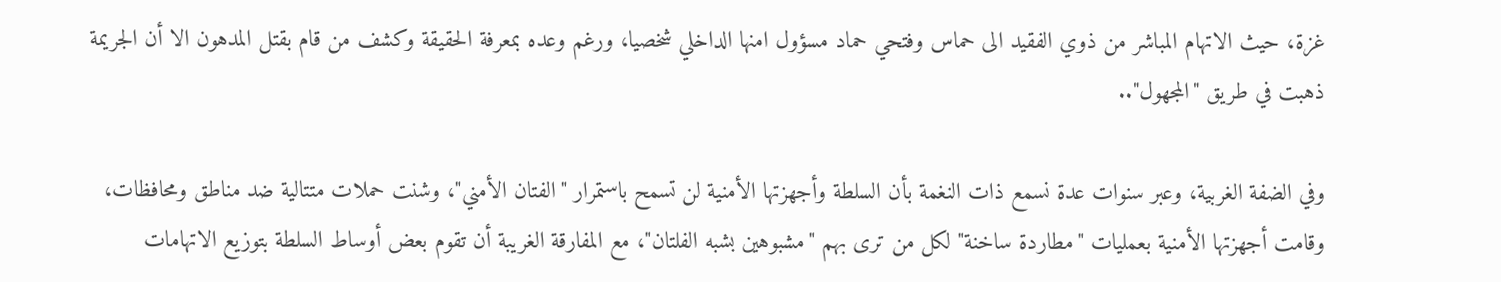غزة، حيث الاتهام المباشر من ذوي الفقيد الى حماس وفتحي حماد مسؤول امنها الداخلي شخصيا، ورغم وعده بمعرفة الحقيقة وكشف من قام بقتل المدهون الا أن الجريمة ذهبت في طريق "المجهول"..

وفي الضفة الغربية، وعبر سنوات عدة نسمع ذات النغمة بأن السلطة وأجهزتها الأمنية لن تسمح باستمرار "الفتان الأمني"، وشنت حملات متتالية ضد مناطق ومحافظات، وقامت أجهزتها الأمنية بعمليات "مطاردة ساخنة" لكل من ترى بهم "مشبوهين بشبه الفلتان"، مع المفارقة الغريبة أن تقوم بعض أوساط السلطة بتوزيع الاتهامات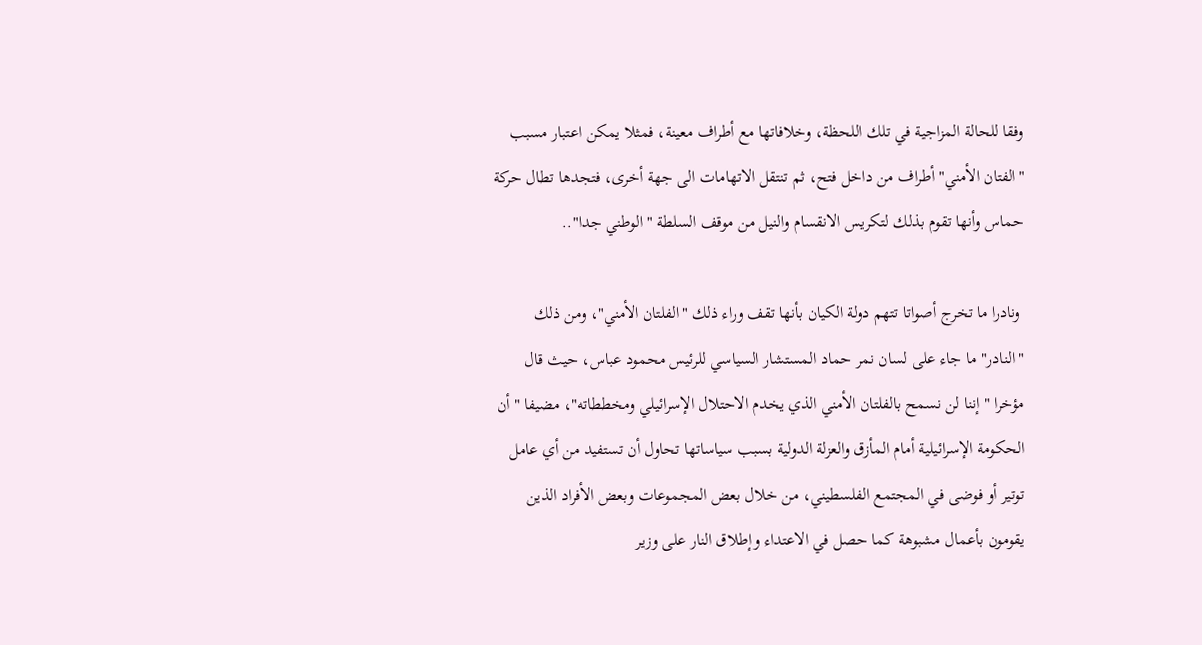وفقا للحالة المزاجية في تلك اللحظة، وخلافاتها مع أطراف معينة، فمثلا يمكن اعتبار مسبب "الفتان الأمني" أطراف من داخل فتح، ثم تنتقل الاتهامات الى جهة أخرى، فتجدها تطال حركة حماس وأنها تقوم بذلك لتكريس الانقسام والنيل من موقف السلطة "الوطني جدا"..

 ونادرا ما تخرج أصواتا تتهم دولة الكيان بأنها تقف وراء ذلك "الفلتان الأمني"، ومن ذلك "النادر" ما جاء على لسان نمر حماد المستشار السياسي للرئيس محمود عباس، حيث قال مؤخرا " إننا لن نسمح بالفلتان الأمني الذي يخدم الاحتلال الإسرائيلي ومخططاته"، مضيفا " أن الحكومة الإسرائيلية أمام المأزق والعزلة الدولية بسبب سياساتها تحاول أن تستفيد من أي عامل توتير أو فوضى في المجتمع الفلسطيني، من خلال بعض المجموعات وبعض الأفراد الذين يقومون بأعمال مشبوهة كما حصل في الاعتداء وإطلاق النار على وزير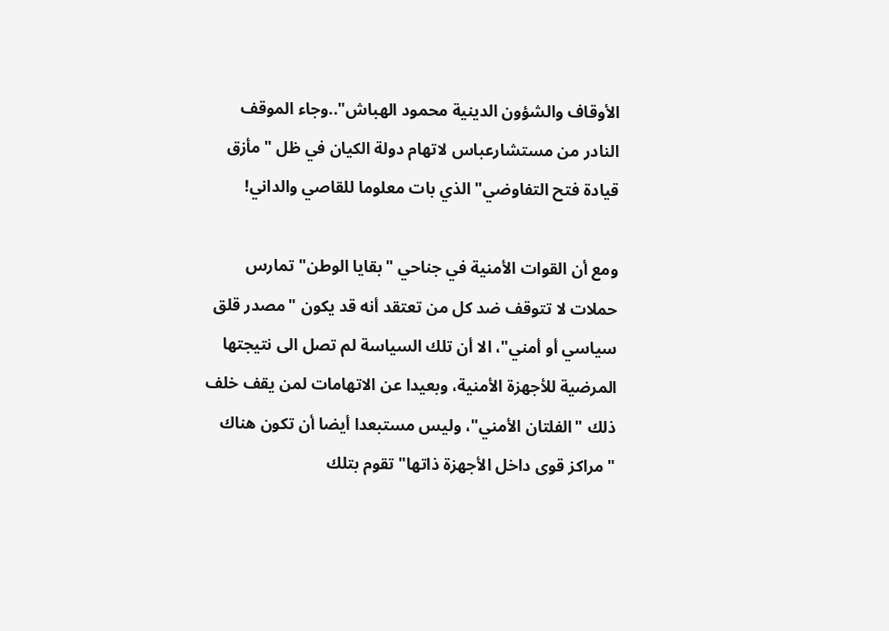الأوقاف والشؤون الدينية محمود الهباش"..وجاء الموقف النادر من مستشارعباس لاتهام دولة الكيان في ظل "مأزق قيادة فتح التفاوضي" الذي بات معلوما للقاصي والداني!

ومع أن القوات الأمنية في جناحي "بقايا الوطن" تمارس حملات لا تتوقف ضد كل من تعتقد أنه قد يكون "مصدر قلق سياسي أو أمني"، الا أن تلك السياسة لم تصل الى نتيجتها المرضية للأجهزة الأمنية، وبعيدا عن الاتهامات لمن يقف خلف ذلك "الفلتان الأمني"، وليس مستبعدا أيضا أن تكون هناك "مراكز قوى داخل الأجهزة ذاتها" تقوم بتلك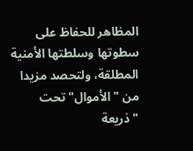المظاهر للحفاظ على سطوتها وسلطتها الأمنية المطلقة، ولتحصد مزيدا من "الأموال" تحت "ذريعة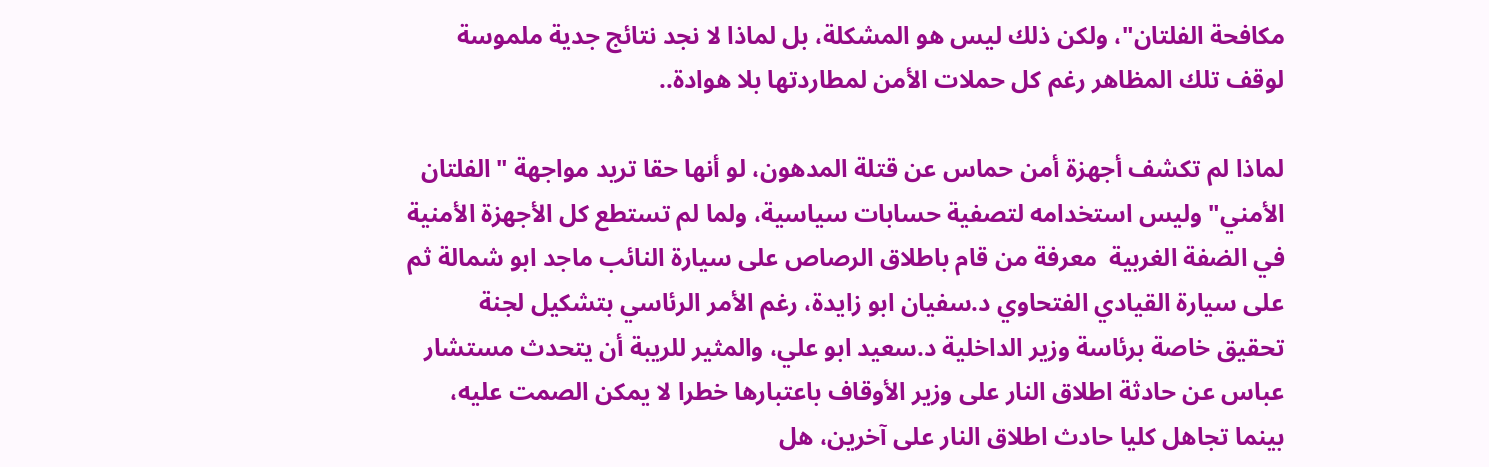مكافحة الفلتان"، ولكن ذلك ليس هو المشكلة، بل لماذا لا نجد نتائج جدية ملموسة لوقف تلك المظاهر رغم كل حملات الأمن لمطاردتها بلا هوادة..

لماذا لم تكشف أجهزة أمن حماس عن قتلة المدهون، لو أنها حقا تريد مواجهة "الفلتان الأمني" وليس استخدامه لتصفية حسابات سياسية، ولما لم تستطع كل الأجهزة الأمنية في الضفة الغربية  معرفة من قام باطلاق الرصاص على سيارة النائب ماجد ابو شمالة ثم على سيارة القيادي الفتحاوي د.سفيان ابو زايدة، رغم الأمر الرئاسي بتشكيل لجنة تحقيق خاصة برئاسة وزير الداخلية د.سعيد ابو علي، والمثير للريبة أن يتحدث مستشار عباس عن حادثة اطلاق النار على وزير الأوقاف باعتبارها خطرا لا يمكن الصمت عليه، بينما تجاهل كليا حادث اطلاق النار على آخرين، هل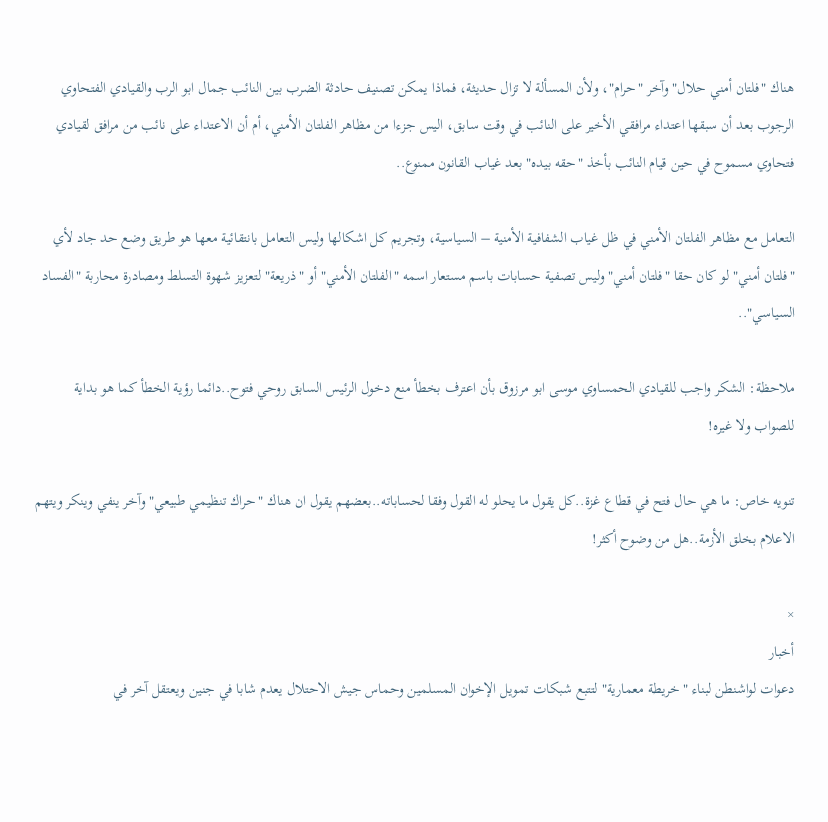هناك "فلتان أمني حلال" وآخر "حرام"، ولأن المسألة لا تزال حديثة، فماذا يمكن تصنيف حادثة الضرب بين النائب جمال ابو الرب والقيادي الفتحاوي الرجوب بعد أن سبقها اعتداء مرافقي الأخير على النائب في وقت سابق، اليس جزءا من مظاهر الفلتان الأمني، أم أن الاعتداء على نائب من مرافق لقيادي فتحاوي مسموح في حين قيام النائب بأخذ "حقه بيده" بعد غياب القانون ممنوع..

التعامل مع مظاهر الفلتان الأمني في ظل غياب الشفافية الأمنية – السياسية، وتجريم كل اشكالها وليس التعامل بانتقائية معها هو طريق وضع حد جاد لأي "فلتان أمني" لو كان حقا "فلتان أمني" وليس تصفية حسابات باسم مستعار اسمه "الفلتان الأمني" أو "ذريعة" لتعزيز شهوة التسلط ومصادرة محاربة "الفساد السياسي"..

ملاحظة: الشكر واجب للقيادي الحمساوي موسى ابو مرزوق بأن اعترف بخطأ منع دخول الرئيس السابق روحي فتوح..دائما رؤية الخطأ كما هو بداية للصواب ولا غيره!

تنويه خاص: ما هي حال فتح في قطاع غزة..كل يقول ما يحلو له القول وفقا لحساباته..بعضهم يقول ان هناك "حراك تنظيمي طبيعي" وآخر ينفي وينكر ويتهم الاعلام بخلق الأزمة..هل من وضوح أكثر!

×
أخبار
دعوات لواشنطن لبناء "خريطة معمارية" لتتبع شبكات تمويل الإخوان المسلمين وحماس جيش الاحتلال يعدم شابا في جنين ويعتقل آخر في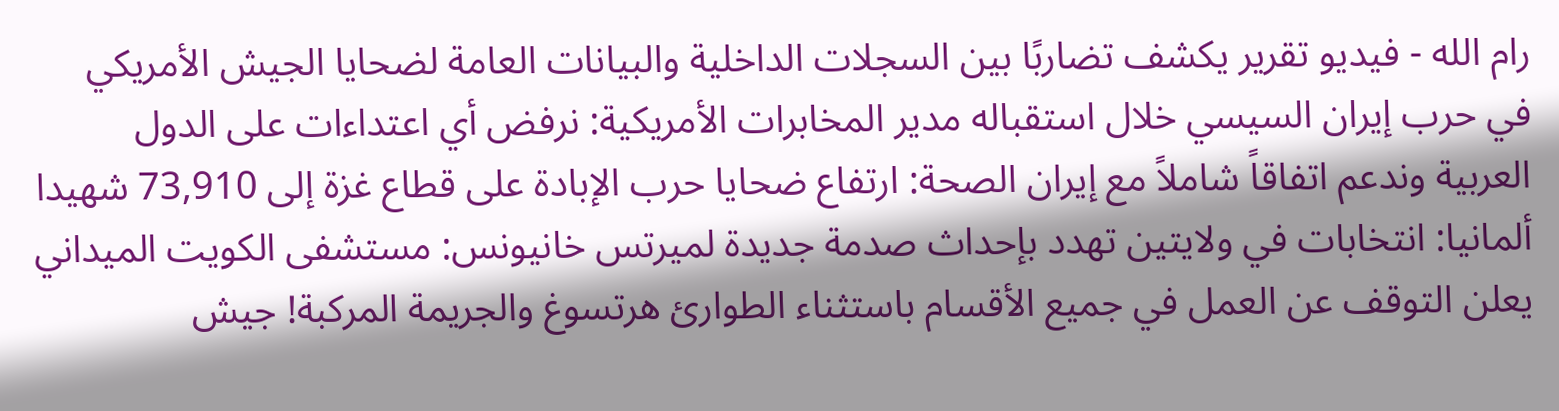رام الله - فيديو تقرير يكشف تضاربًا بين السجلات الداخلية والبيانات العامة لضحايا الجيش الأمريكي في حرب إيران السيسي خلال استقباله مدير المخابرات الأمريكية: نرفض أي اعتداءات على الدول العربية وندعم اتفاقاً شاملاً مع إيران الصحة: ارتفاع ضحايا حرب الإبادة على قطاع غزة إلى 73,910 شهيدا ألمانيا: انتخابات في ولايتين تهدد بإحداث صدمة جديدة لميرتس خانيونس: مستشفى الكويت الميداني يعلن التوقف عن العمل في جميع الأقسام باستثناء الطوارئ هرتسوغ والجريمة المركبة! جيش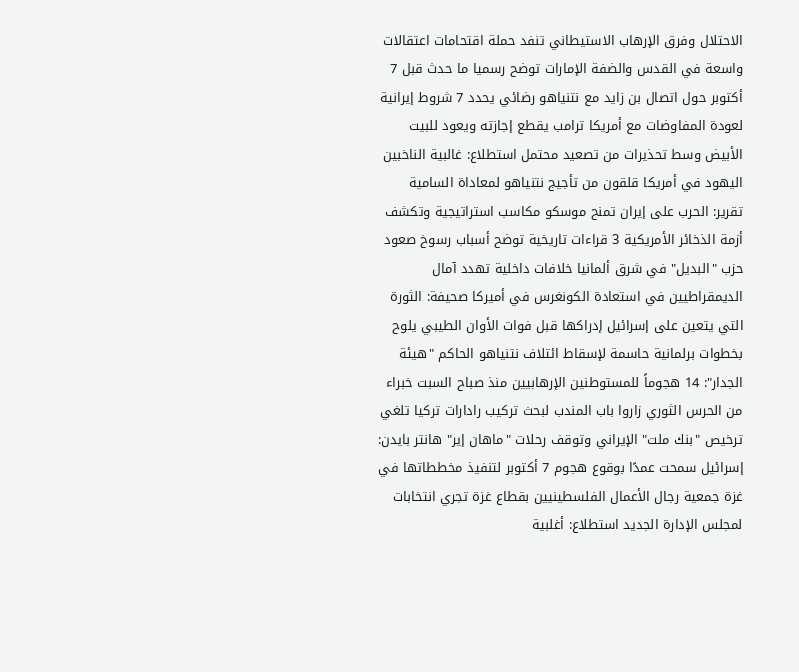الاحتلال وفرق الإرهاب الاستيطاني تنفد حملة اقتحامات اعتقالات واسعة في القدس والضفة الإمارات توضح رسميا ما حدث قبل 7 أكتوبر حول اتصال بن زايد مع نتنياهو رضائي يحدد 7 شروط إيرانية لعودة المفاوضات مع أمريكا ترامب يقطع إجازته ويعود للبيت الأبيض وسط تحذيرات من تصعيد محتمل استطلاع: غالبية الناخبين اليهود في أمريكا قلقون من تأجيج نتنياهو لمعاداة السامية تقرير: الحرب على إيران تمنح موسكو مكاسب استراتيجية وتكشف أزمة الذخائر الأمريكية 3 قراءات تاريخية توضح أسباب رسوخ صعود حزب "البديل" في شرق ألمانيا خلافات داخلية تهدد آمال الديمقراطيين في استعادة الكونغرس في أميركا صحيفة: الثورة التي يتعين على إسرائيل إدراكها قبل فوات الأوان الطيبي يلوح بخطوات برلمانية حاسمة لإسقاط ائتلاف نتنياهو الحاكم "هيئة الجدار": 14 هجوماً للمستوطنين الإرهابيين منذ صباح السبت خبراء من الحرس الثوري زاروا باب المندب لبحث تركيب رادارات تركيا تلغي ترخيص "بنك ملت" الإيراني وتوقف رحلات "ماهان إير" هانتر بايدن: إسرائيل سمحت عمدًا بوقوع هجوم 7 أكتوبر لتنفيذ مخططاتها في غزة جمعية رجال الأعمال الفلسطينيين بقطاع غزة تجري انتخابات لمجلس الإدارة الجديد استطلاع: أغلبية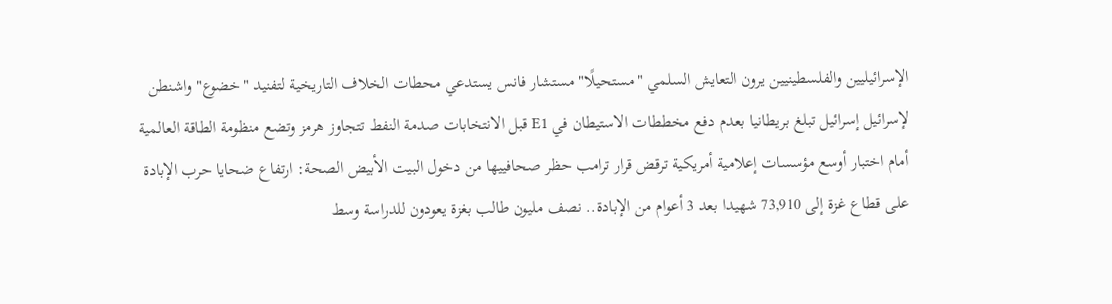الإسرائيليين والفلسطينيين يرون التعايش السلمي "مستحيلًا" مستشار فانس يستدعي محطات الخلاف التاريخية لتفنيد "خضوع" واشنطن لإسرائيل إسرائيل تبلغ بريطانيا بعدم دفع مخططات الاستيطان في E1 قبل الانتخابات صدمة النفط تتجاوز هرمز وتضع منظومة الطاقة العالمية أمام اختبار أوسع مؤسسات إعلامية أمريكية ترقض قرار ترامب حظر صحافييها من دخول البيت الأبيض الصحة: ارتفاع ضحايا حرب الإبادة على قطاع غزة إلى 73,910 شهيدا بعد 3 أعوام من الإبادة.. نصف مليون طالب بغزة يعودون للدراسة وسط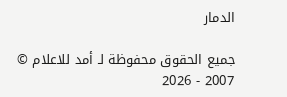الدمار

جميع الحقوق محفوظة لـ أمد للاعلام © 2007 - 2026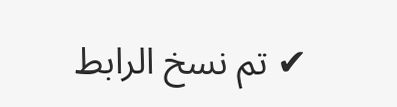✔ تم نسخ الرابط